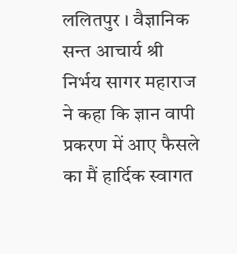ललितपुर । वैज्ञानिक सन्त आचार्य श्री निर्भय सागर महाराज ने कहा कि ज्ञान वापी प्रकरण में आए फैसले का मैं हार्दिक स्वागत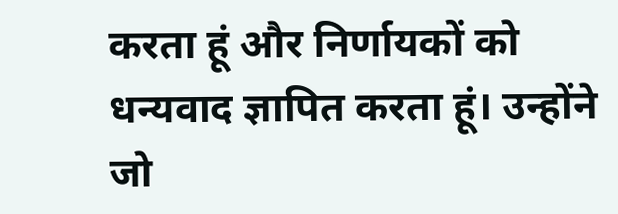करता हूं और निर्णायकों को धन्यवाद ज्ञापित करता हूं। उन्होंने जो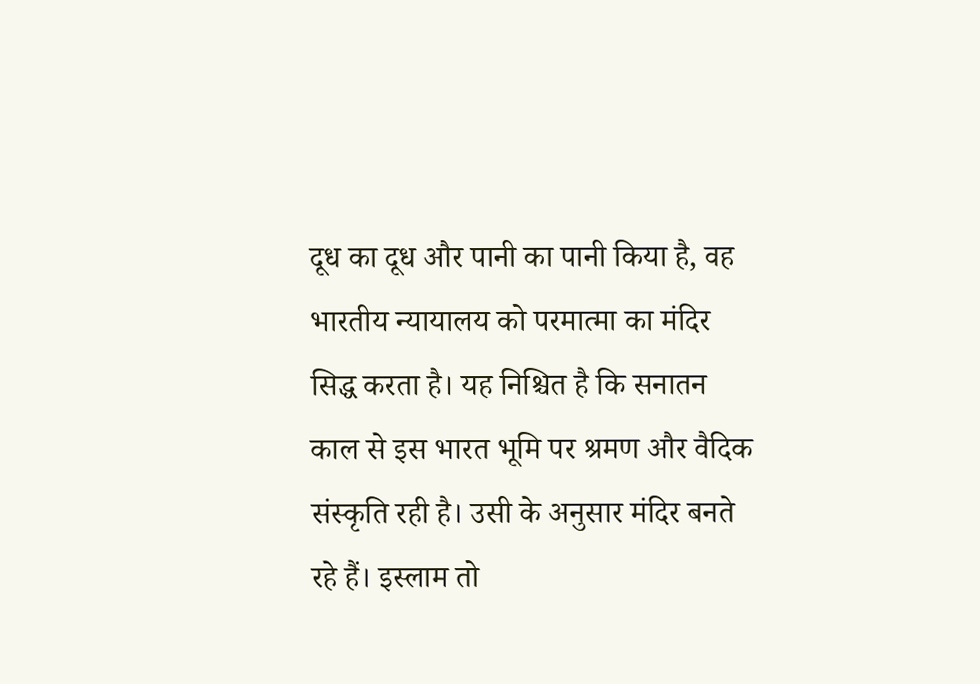दूध का दूध और पानी का पानी किया है, वह भारतीय न्यायालय को परमात्मा का मंदिर सिद्ध करता है। यह निश्चित है कि सनातन काल से इस भारत भूमि पर श्रमण और वैदिक संस्कृति रही है। उसी के अनुसार मंदिर बनते रहे हैं। इस्लाम तो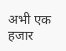अभी एक हजार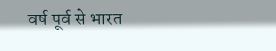वर्ष पूर्व से भारत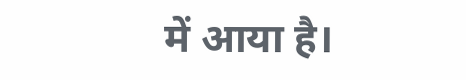में आया है।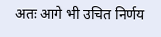अतः आगे भी उचित निर्णय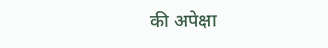की अपेक्षा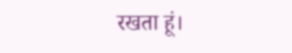रखता हूं।